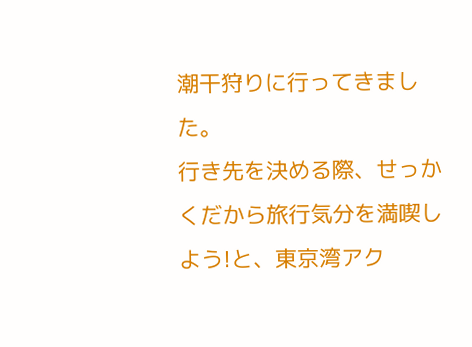潮干狩りに行ってきました。
行き先を決める際、せっかくだから旅行気分を満喫しよう!と、東京湾アク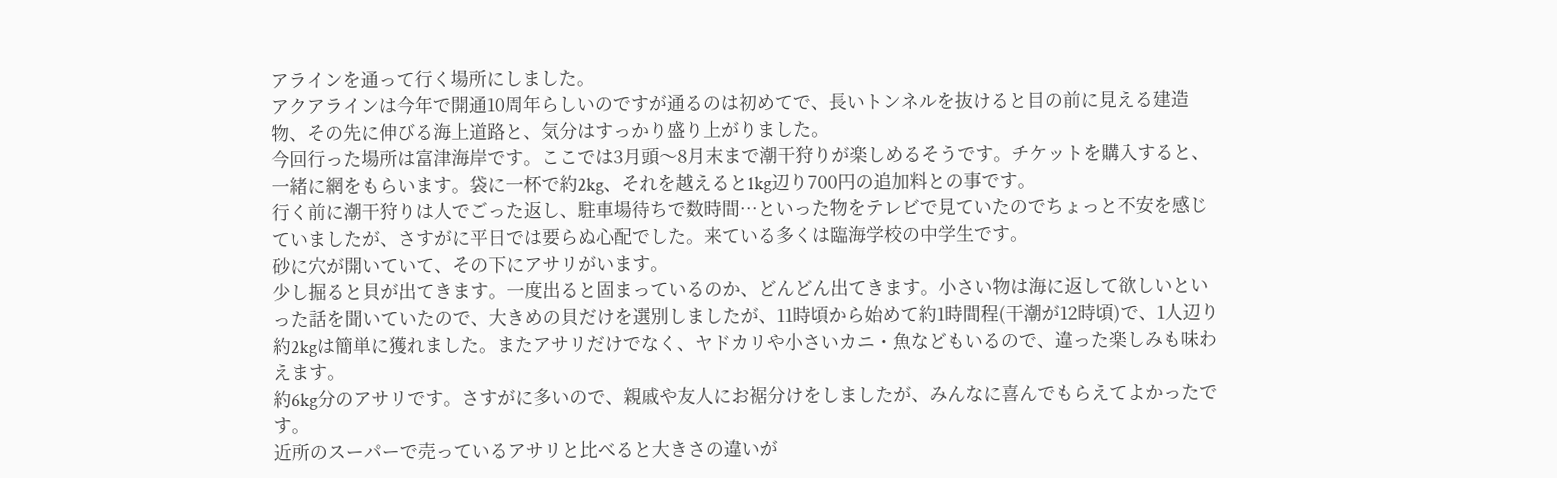アラインを通って行く場所にしました。
アクアラインは今年で開通10周年らしいのですが通るのは初めてで、長いトンネルを抜けると目の前に見える建造物、その先に伸びる海上道路と、気分はすっかり盛り上がりました。
今回行った場所は富津海岸です。ここでは3月頭〜8月末まで潮干狩りが楽しめるそうです。チケットを購入すると、一緒に網をもらいます。袋に一杯で約2kg、それを越えると1kg辺り700円の追加料との事です。
行く前に潮干狩りは人でごった返し、駐車場待ちで数時間…といった物をテレビで見ていたのでちょっと不安を感じていましたが、さすがに平日では要らぬ心配でした。来ている多くは臨海学校の中学生です。
砂に穴が開いていて、その下にアサリがいます。
少し掘ると貝が出てきます。一度出ると固まっているのか、どんどん出てきます。小さい物は海に返して欲しいといった話を聞いていたので、大きめの貝だけを選別しましたが、11時頃から始めて約1時間程(干潮が12時頃)で、1人辺り約2kgは簡単に獲れました。またアサリだけでなく、ヤドカリや小さいカニ・魚などもいるので、違った楽しみも味わえます。
約6kg分のアサリです。さすがに多いので、親戚や友人にお裾分けをしましたが、みんなに喜んでもらえてよかったです。
近所のスーパーで売っているアサリと比べると大きさの違いが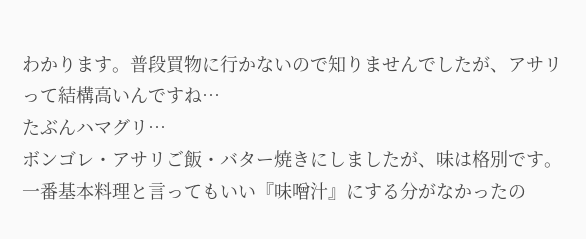わかります。普段買物に行かないので知りませんでしたが、アサリって結構高いんですね…
たぶんハマグリ…
ボンゴレ・アサリご飯・バター焼きにしましたが、味は格別です。一番基本料理と言ってもいい『味噌汁』にする分がなかったの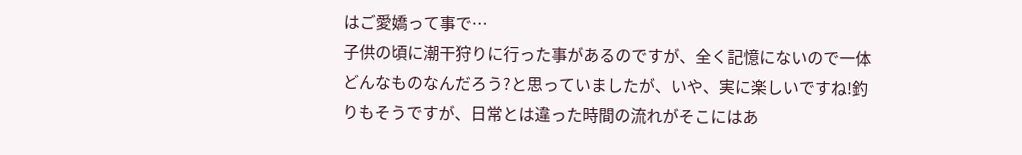はご愛嬌って事で…
子供の頃に潮干狩りに行った事があるのですが、全く記憶にないので一体どんなものなんだろう?と思っていましたが、いや、実に楽しいですね!釣りもそうですが、日常とは違った時間の流れがそこにはあ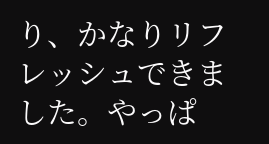り、かなりリフレッシュできました。やっぱ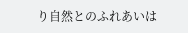り自然とのふれあいは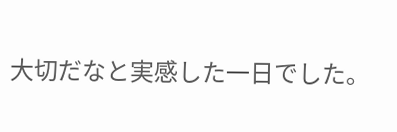大切だなと実感した一日でした。